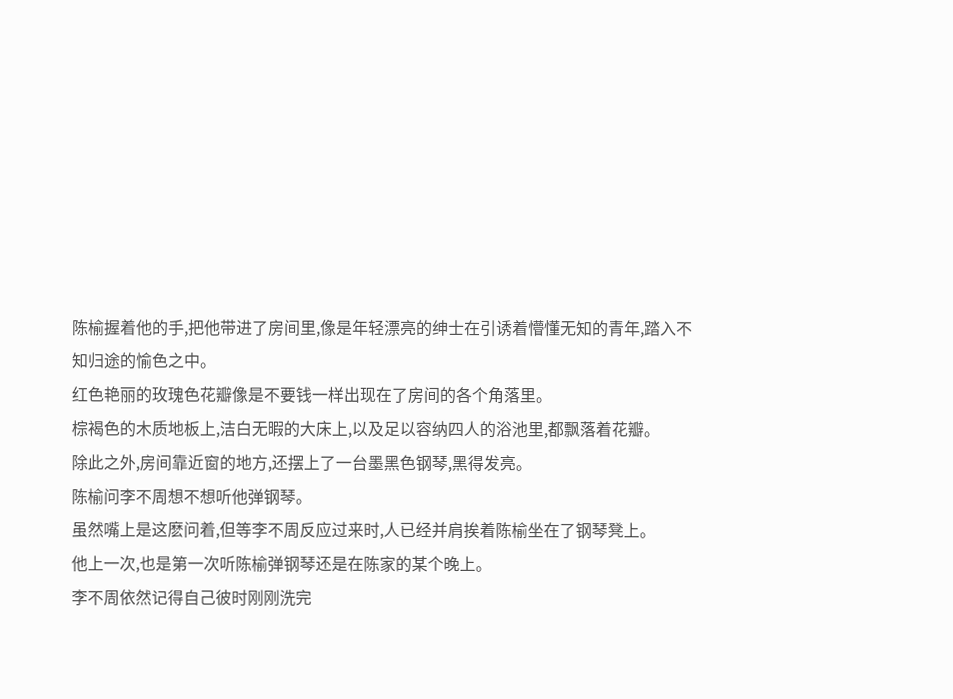陈榆握着他的手,把他带进了房间里,像是年轻漂亮的绅士在引诱着懵懂无知的青年,踏入不知归途的愉色之中。
红色艳丽的玫瑰色花瓣像是不要钱一样出现在了房间的各个角落里。
棕褐色的木质地板上,洁白无暇的大床上,以及足以容纳四人的浴池里,都飘落着花瓣。
除此之外,房间靠近窗的地方,还摆上了一台墨黑色钢琴,黑得发亮。
陈榆问李不周想不想听他弹钢琴。
虽然嘴上是这麽问着,但等李不周反应过来时,人已经并肩挨着陈榆坐在了钢琴凳上。
他上一次,也是第一次听陈榆弹钢琴还是在陈家的某个晚上。
李不周依然记得自己彼时刚刚洗完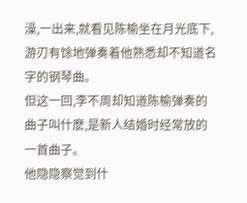澡,一出来,就看见陈榆坐在月光底下,游刃有馀地弹奏着他熟悉却不知道名字的钢琴曲。
但这一回,李不周却知道陈榆弹奏的曲子叫什麽,是新人结婚时经常放的一首曲子。
他隐隐察觉到什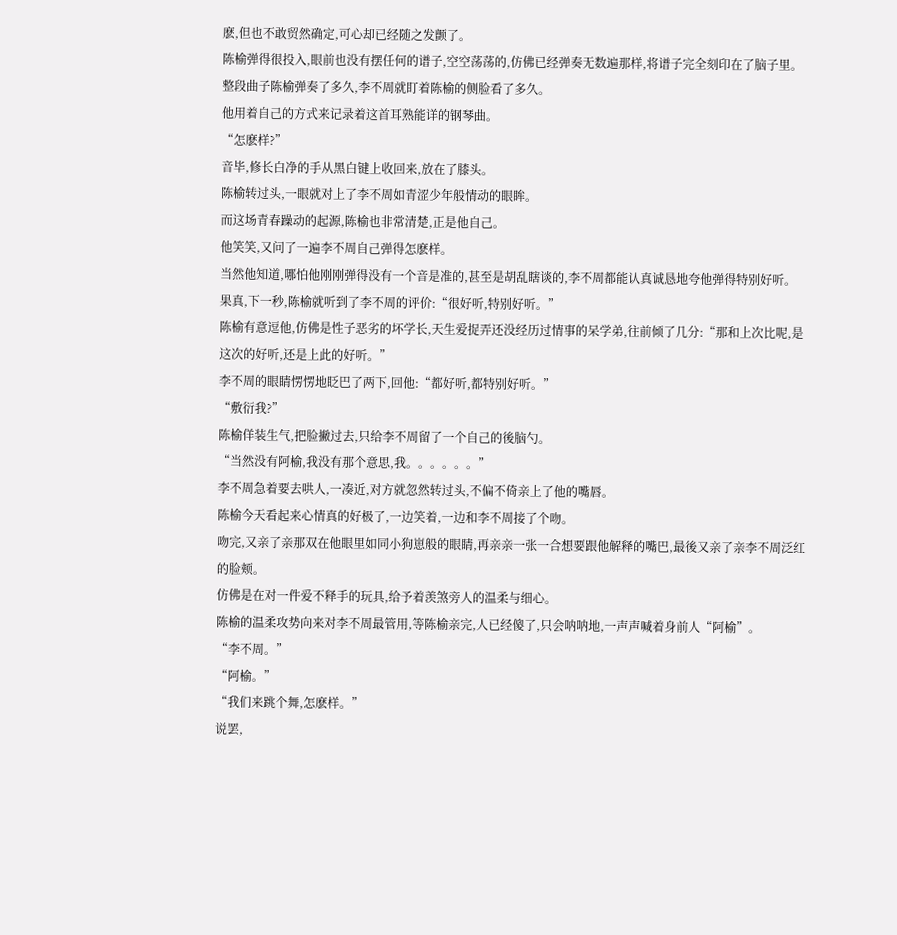麽,但也不敢贸然确定,可心却已经随之发颤了。
陈榆弹得很投入,眼前也没有摆任何的谱子,空空荡荡的,仿佛已经弹奏无数遍那样,将谱子完全刻印在了脑子里。
整段曲子陈榆弹奏了多久,李不周就盯着陈榆的侧脸看了多久。
他用着自己的方式来记录着这首耳熟能详的钢琴曲。
“怎麽样?”
音毕,修长白净的手从黑白键上收回来,放在了膝头。
陈榆转过头,一眼就对上了李不周如青涩少年般情动的眼眸。
而这场青春躁动的起源,陈榆也非常清楚,正是他自己。
他笑笑,又问了一遍李不周自己弹得怎麽样。
当然他知道,哪怕他刚刚弹得没有一个音是准的,甚至是胡乱瞎谈的,李不周都能认真诚恳地夸他弹得特别好听。
果真,下一秒,陈榆就听到了李不周的评价:“很好听,特别好听。”
陈榆有意逗他,仿佛是性子恶劣的坏学长,天生爱捉弄还没经历过情事的呆学弟,往前倾了几分:“那和上次比呢,是这次的好听,还是上此的好听。”
李不周的眼睛愣愣地眨巴了两下,回他:“都好听,都特别好听。”
“敷衍我?”
陈榆佯装生气,把脸撇过去,只给李不周留了一个自己的後脑勺。
“当然没有阿榆,我没有那个意思,我。。。。。。”
李不周急着要去哄人,一凑近,对方就忽然转过头,不偏不倚亲上了他的嘴唇。
陈榆今天看起来心情真的好极了,一边笑着,一边和李不周接了个吻。
吻完,又亲了亲那双在他眼里如同小狗崽般的眼睛,再亲亲一张一合想要跟他解释的嘴巴,最後又亲了亲李不周泛红的脸颊。
仿佛是在对一件爱不释手的玩具,给予着羡煞旁人的温柔与细心。
陈榆的温柔攻势向来对李不周最管用,等陈榆亲完,人已经傻了,只会呐呐地,一声声喊着身前人“阿榆”。
“李不周。”
“阿榆。”
“我们来跳个舞,怎麽样。”
说罢,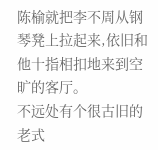陈榆就把李不周从钢琴凳上拉起来,依旧和他十指相扣地来到空旷的客厅。
不远处有个很古旧的老式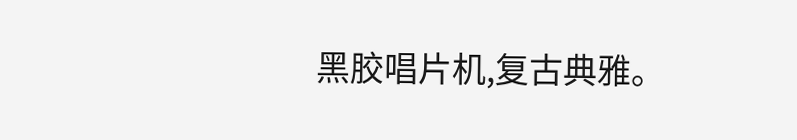黑胶唱片机,复古典雅。